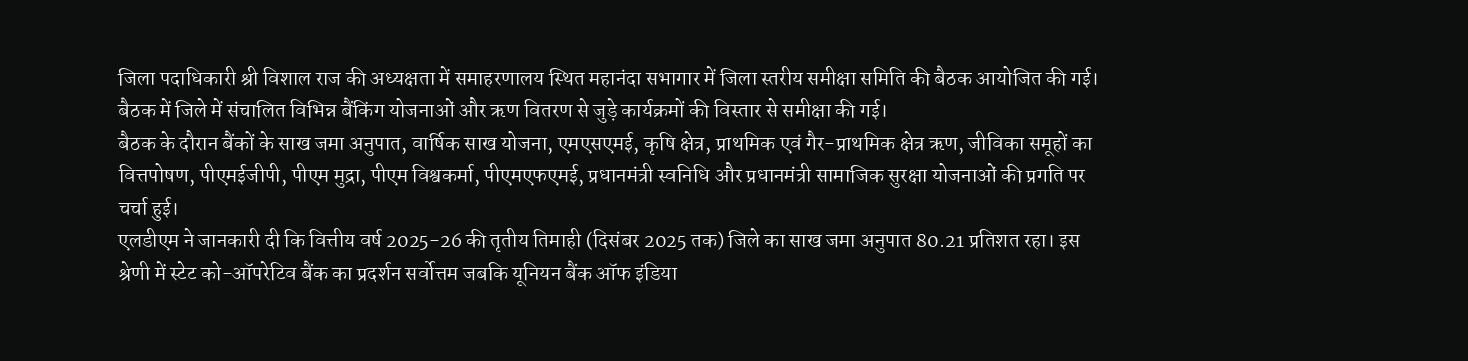जिला पदाधिकारी श्री विशाल राज की अध्यक्षता में समाहरणालय स्थित महानंदा सभागार में जिला स्तरीय समीक्षा समिति की बैठक आयोजित की गई। बैठक में जिले में संचालित विभिन्न बैंकिंग योजनाओं और ऋण वितरण से जुड़े कार्यक्रमों की विस्तार से समीक्षा की गई।
बैठक के दौरान बैंकों के साख जमा अनुपात, वार्षिक साख योजना, एमएसएमई, कृषि क्षेत्र, प्राथमिक एवं गैर-प्राथमिक क्षेत्र ऋण, जीविका समूहों का वित्तपोषण, पीएमईजीपी, पीएम मुद्रा, पीएम विश्वकर्मा, पीएमएफएमई, प्रधानमंत्री स्वनिधि और प्रधानमंत्री सामाजिक सुरक्षा योजनाओं की प्रगति पर चर्चा हुई।
एलडीएम ने जानकारी दी कि वित्तीय वर्ष 2025-26 की तृतीय तिमाही (दिसंबर 2025 तक) जिले का साख जमा अनुपात 80.21 प्रतिशत रहा। इस श्रेणी में स्टेट को-ऑपरेटिव बैंक का प्रदर्शन सर्वोत्तम जबकि यूनियन बैंक ऑफ इंडिया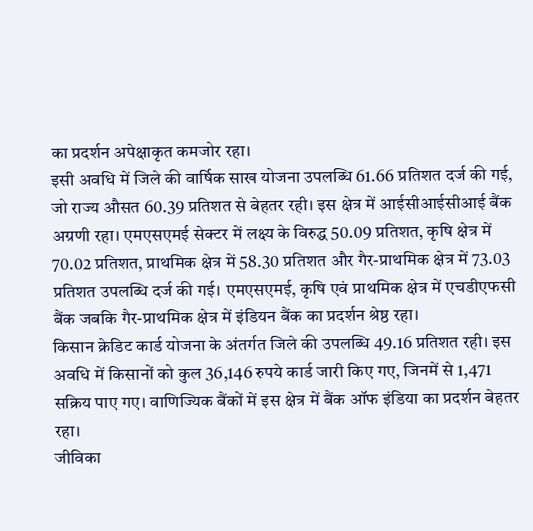का प्रदर्शन अपेक्षाकृत कमजोर रहा।
इसी अवधि में जिले की वार्षिक साख योजना उपलब्धि 61.66 प्रतिशत दर्ज की गई, जो राज्य औसत 60.39 प्रतिशत से बेहतर रही। इस क्षेत्र में आईसीआईसीआई बैंक अग्रणी रहा। एमएसएमई सेक्टर में लक्ष्य के विरुद्ध 50.09 प्रतिशत, कृषि क्षेत्र में 70.02 प्रतिशत, प्राथमिक क्षेत्र में 58.30 प्रतिशत और गैर-प्राथमिक क्षेत्र में 73.03 प्रतिशत उपलब्धि दर्ज की गई। एमएसएमई, कृषि एवं प्राथमिक क्षेत्र में एचडीएफसी बैंक जबकि गैर-प्राथमिक क्षेत्र में इंडियन बैंक का प्रदर्शन श्रेष्ठ रहा।
किसान क्रेडिट कार्ड योजना के अंतर्गत जिले की उपलब्धि 49.16 प्रतिशत रही। इस अवधि में किसानों को कुल 36,146 रुपये कार्ड जारी किए गए, जिनमें से 1,471 सक्रिय पाए गए। वाणिज्यिक बैंकों में इस क्षेत्र में बैंक ऑफ इंडिया का प्रदर्शन बेहतर रहा।
जीविका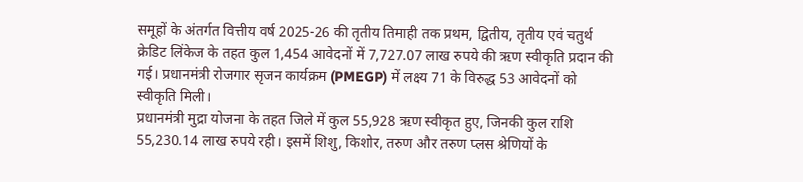समूहों के अंतर्गत वित्तीय वर्ष 2025-26 की तृतीय तिमाही तक प्रथम, द्वितीय, तृतीय एवं चतुर्थ क्रेडिट लिंकेज के तहत कुल 1,454 आवेदनों में 7,727.07 लाख रुपये की ऋण स्वीकृति प्रदान की गई। प्रधानमंत्री रोजगार सृजन कार्यक्रम (PMEGP) में लक्ष्य 71 के विरुद्ध 53 आवेदनों को स्वीकृति मिली।
प्रधानमंत्री मुद्रा योजना के तहत जिले में कुल 55,928 ऋण स्वीकृत हुए, जिनकी कुल राशि 55,230.14 लाख रुपये रही। इसमें शिशु, किशोर, तरुण और तरुण प्लस श्रेणियों के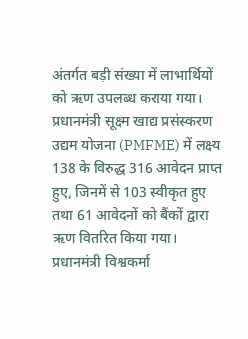अंतर्गत बड़ी संख्या में लाभार्थियों को ऋण उपलब्ध कराया गया।
प्रधानमंत्री सूक्ष्म खाद्य प्रसंस्करण उद्यम योजना (PMFME) में लक्ष्य 138 के विरुद्ध 316 आवेदन प्राप्त हुए, जिनमें से 103 स्वीकृत हुए तथा 61 आवेदनों को बैंकों द्वारा ऋण वितरित किया गया।
प्रधानमंत्री विश्वकर्मा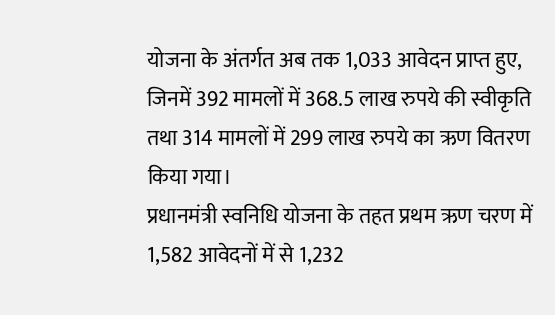योजना के अंतर्गत अब तक 1,033 आवेदन प्राप्त हुए, जिनमें 392 मामलों में 368.5 लाख रुपये की स्वीकृति तथा 314 मामलों में 299 लाख रुपये का ऋण वितरण किया गया।
प्रधानमंत्री स्वनिधि योजना के तहत प्रथम ऋण चरण में 1,582 आवेदनों में से 1,232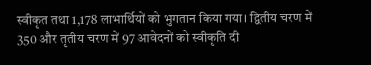स्वीकृत तथा 1,178 लाभार्थियों को भुगतान किया गया। द्वितीय चरण में 350 और तृतीय चरण में 97 आवेदनों को स्वीकृति दी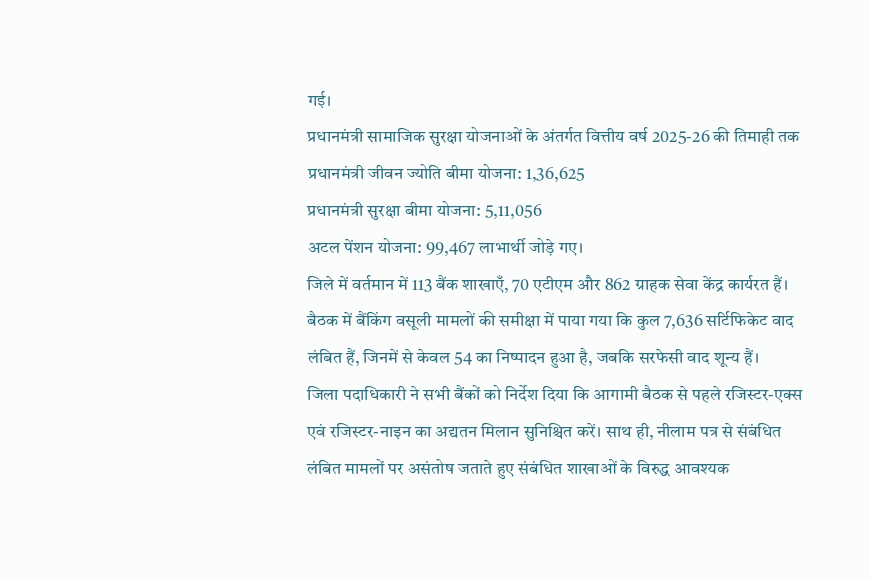गई।
प्रधानमंत्री सामाजिक सुरक्षा योजनाओं के अंतर्गत वित्तीय वर्ष 2025-26 की तिमाही तक
प्रधानमंत्री जीवन ज्योति बीमा योजना: 1,36,625
प्रधानमंत्री सुरक्षा बीमा योजना: 5,11,056
अटल पेंशन योजना: 99,467 लाभार्थी जोड़े गए।
जिले में वर्तमान में 113 बैंक शाखाएँ, 70 एटीएम और 862 ग्राहक सेवा केंद्र कार्यरत हैं।
बैठक में बैंकिंग वसूली मामलों की समीक्षा में पाया गया कि कुल 7,636 सर्टिफिकेट वाद लंबित हैं, जिनमें से केवल 54 का निष्पादन हुआ है, जबकि सरफेसी वाद शून्य हैं।
जिला पदाधिकारी ने सभी बैंकों को निर्देश दिया कि आगामी बैठक से पहले रजिस्टर-एक्स एवं रजिस्टर-नाइन का अद्यतन मिलान सुनिश्चित करें। साथ ही, नीलाम पत्र से संबंधित लंबित मामलों पर असंतोष जताते हुए संबंधित शाखाओं के विरुद्ध आवश्यक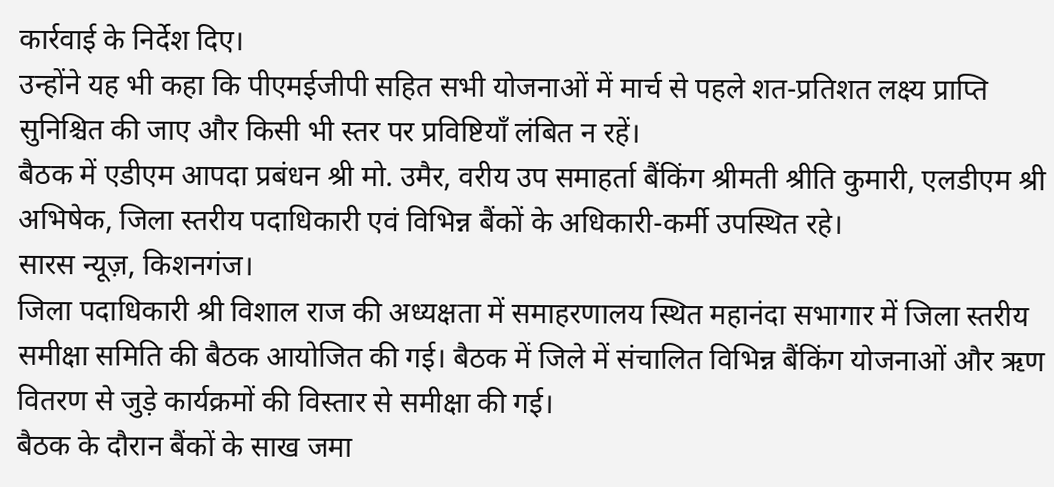कार्रवाई के निर्देश दिए।
उन्होंने यह भी कहा कि पीएमईजीपी सहित सभी योजनाओं में मार्च से पहले शत-प्रतिशत लक्ष्य प्राप्ति सुनिश्चित की जाए और किसी भी स्तर पर प्रविष्टियाँ लंबित न रहें।
बैठक में एडीएम आपदा प्रबंधन श्री मो. उमैर, वरीय उप समाहर्ता बैंकिंग श्रीमती श्रीति कुमारी, एलडीएम श्री अभिषेक, जिला स्तरीय पदाधिकारी एवं विभिन्न बैंकों के अधिकारी-कर्मी उपस्थित रहे।
सारस न्यूज़, किशनगंज।
जिला पदाधिकारी श्री विशाल राज की अध्यक्षता में समाहरणालय स्थित महानंदा सभागार में जिला स्तरीय समीक्षा समिति की बैठक आयोजित की गई। बैठक में जिले में संचालित विभिन्न बैंकिंग योजनाओं और ऋण वितरण से जुड़े कार्यक्रमों की विस्तार से समीक्षा की गई।
बैठक के दौरान बैंकों के साख जमा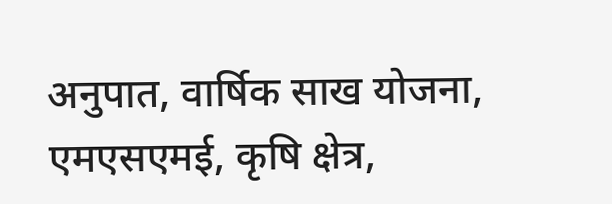अनुपात, वार्षिक साख योजना, एमएसएमई, कृषि क्षेत्र,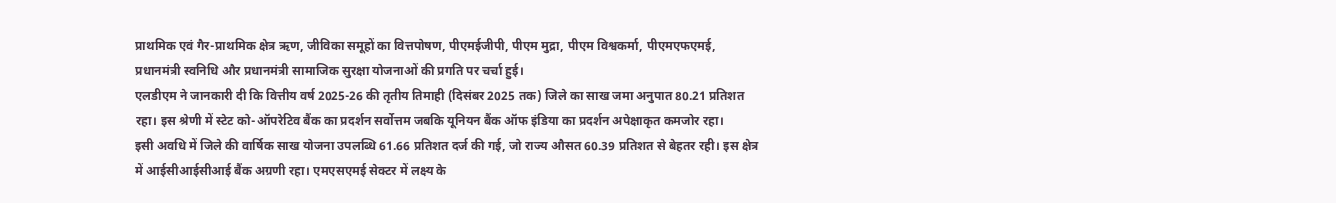प्राथमिक एवं गैर-प्राथमिक क्षेत्र ऋण, जीविका समूहों का वित्तपोषण, पीएमईजीपी, पीएम मुद्रा, पीएम विश्वकर्मा, पीएमएफएमई, प्रधानमंत्री स्वनिधि और प्रधानमंत्री सामाजिक सुरक्षा योजनाओं की प्रगति पर चर्चा हुई।
एलडीएम ने जानकारी दी कि वित्तीय वर्ष 2025-26 की तृतीय तिमाही (दिसंबर 2025 तक) जिले का साख जमा अनुपात 80.21 प्रतिशत रहा। इस श्रेणी में स्टेट को-ऑपरेटिव बैंक का प्रदर्शन सर्वोत्तम जबकि यूनियन बैंक ऑफ इंडिया का प्रदर्शन अपेक्षाकृत कमजोर रहा।
इसी अवधि में जिले की वार्षिक साख योजना उपलब्धि 61.66 प्रतिशत दर्ज की गई, जो राज्य औसत 60.39 प्रतिशत से बेहतर रही। इस क्षेत्र में आईसीआईसीआई बैंक अग्रणी रहा। एमएसएमई सेक्टर में लक्ष्य के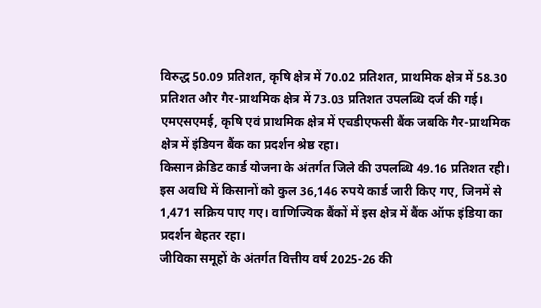विरुद्ध 50.09 प्रतिशत, कृषि क्षेत्र में 70.02 प्रतिशत, प्राथमिक क्षेत्र में 58.30 प्रतिशत और गैर-प्राथमिक क्षेत्र में 73.03 प्रतिशत उपलब्धि दर्ज की गई। एमएसएमई, कृषि एवं प्राथमिक क्षेत्र में एचडीएफसी बैंक जबकि गैर-प्राथमिक क्षेत्र में इंडियन बैंक का प्रदर्शन श्रेष्ठ रहा।
किसान क्रेडिट कार्ड योजना के अंतर्गत जिले की उपलब्धि 49.16 प्रतिशत रही। इस अवधि में किसानों को कुल 36,146 रुपये कार्ड जारी किए गए, जिनमें से 1,471 सक्रिय पाए गए। वाणिज्यिक बैंकों में इस क्षेत्र में बैंक ऑफ इंडिया का प्रदर्शन बेहतर रहा।
जीविका समूहों के अंतर्गत वित्तीय वर्ष 2025-26 की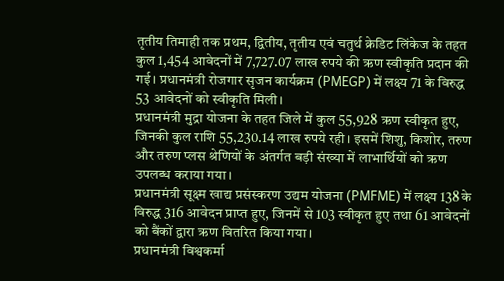तृतीय तिमाही तक प्रथम, द्वितीय, तृतीय एवं चतुर्थ क्रेडिट लिंकेज के तहत कुल 1,454 आवेदनों में 7,727.07 लाख रुपये की ऋण स्वीकृति प्रदान की गई। प्रधानमंत्री रोजगार सृजन कार्यक्रम (PMEGP) में लक्ष्य 71 के विरुद्ध 53 आवेदनों को स्वीकृति मिली।
प्रधानमंत्री मुद्रा योजना के तहत जिले में कुल 55,928 ऋण स्वीकृत हुए, जिनकी कुल राशि 55,230.14 लाख रुपये रही। इसमें शिशु, किशोर, तरुण और तरुण प्लस श्रेणियों के अंतर्गत बड़ी संख्या में लाभार्थियों को ऋण उपलब्ध कराया गया।
प्रधानमंत्री सूक्ष्म खाद्य प्रसंस्करण उद्यम योजना (PMFME) में लक्ष्य 138 के विरुद्ध 316 आवेदन प्राप्त हुए, जिनमें से 103 स्वीकृत हुए तथा 61 आवेदनों को बैंकों द्वारा ऋण वितरित किया गया।
प्रधानमंत्री विश्वकर्मा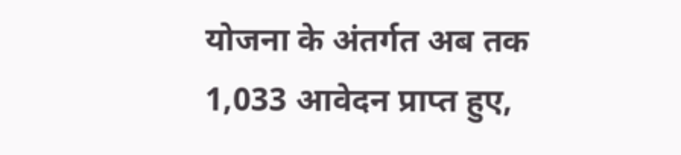योजना के अंतर्गत अब तक 1,033 आवेदन प्राप्त हुए,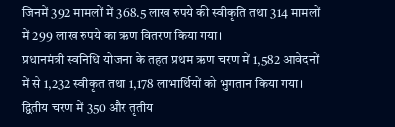जिनमें 392 मामलों में 368.5 लाख रुपये की स्वीकृति तथा 314 मामलों में 299 लाख रुपये का ऋण वितरण किया गया।
प्रधानमंत्री स्वनिधि योजना के तहत प्रथम ऋण चरण में 1,582 आवेदनों में से 1,232 स्वीकृत तथा 1,178 लाभार्थियों को भुगतान किया गया। द्वितीय चरण में 350 और तृतीय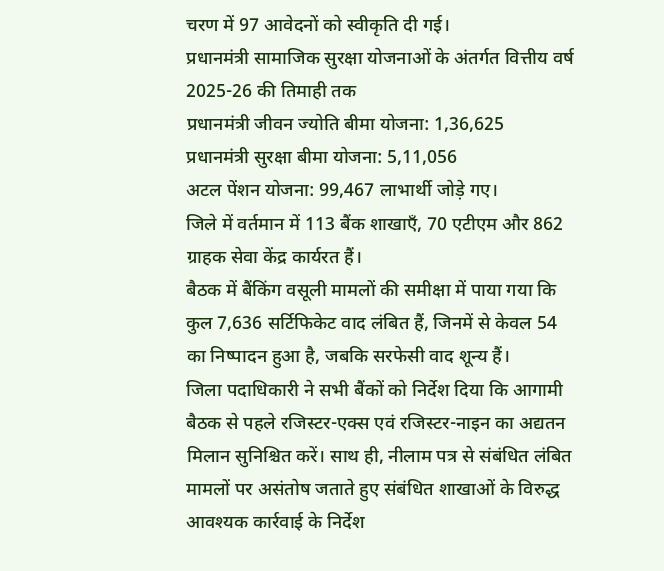चरण में 97 आवेदनों को स्वीकृति दी गई।
प्रधानमंत्री सामाजिक सुरक्षा योजनाओं के अंतर्गत वित्तीय वर्ष 2025-26 की तिमाही तक
प्रधानमंत्री जीवन ज्योति बीमा योजना: 1,36,625
प्रधानमंत्री सुरक्षा बीमा योजना: 5,11,056
अटल पेंशन योजना: 99,467 लाभार्थी जोड़े गए।
जिले में वर्तमान में 113 बैंक शाखाएँ, 70 एटीएम और 862 ग्राहक सेवा केंद्र कार्यरत हैं।
बैठक में बैंकिंग वसूली मामलों की समीक्षा में पाया गया कि कुल 7,636 सर्टिफिकेट वाद लंबित हैं, जिनमें से केवल 54 का निष्पादन हुआ है, जबकि सरफेसी वाद शून्य हैं।
जिला पदाधिकारी ने सभी बैंकों को निर्देश दिया कि आगामी बैठक से पहले रजिस्टर-एक्स एवं रजिस्टर-नाइन का अद्यतन मिलान सुनिश्चित करें। साथ ही, नीलाम पत्र से संबंधित लंबित मामलों पर असंतोष जताते हुए संबंधित शाखाओं के विरुद्ध आवश्यक कार्रवाई के निर्देश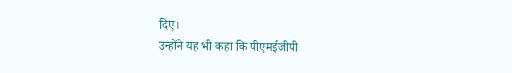दिए।
उन्होंने यह भी कहा कि पीएमईजीपी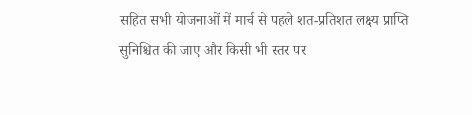सहित सभी योजनाओं में मार्च से पहले शत-प्रतिशत लक्ष्य प्राप्ति सुनिश्चित की जाए और किसी भी स्तर पर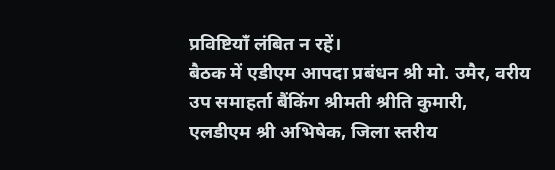प्रविष्टियाँ लंबित न रहें।
बैठक में एडीएम आपदा प्रबंधन श्री मो. उमैर, वरीय उप समाहर्ता बैंकिंग श्रीमती श्रीति कुमारी, एलडीएम श्री अभिषेक, जिला स्तरीय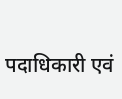पदाधिकारी एवं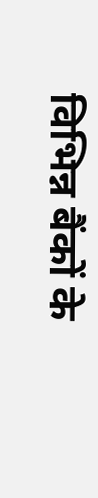विभिन्न बैंकों के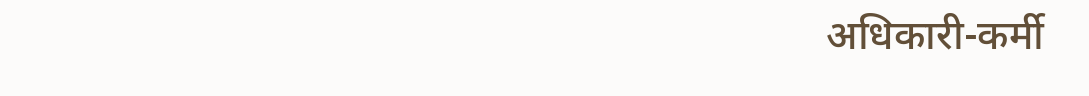अधिकारी-कर्मी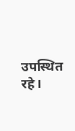उपस्थित रहे।